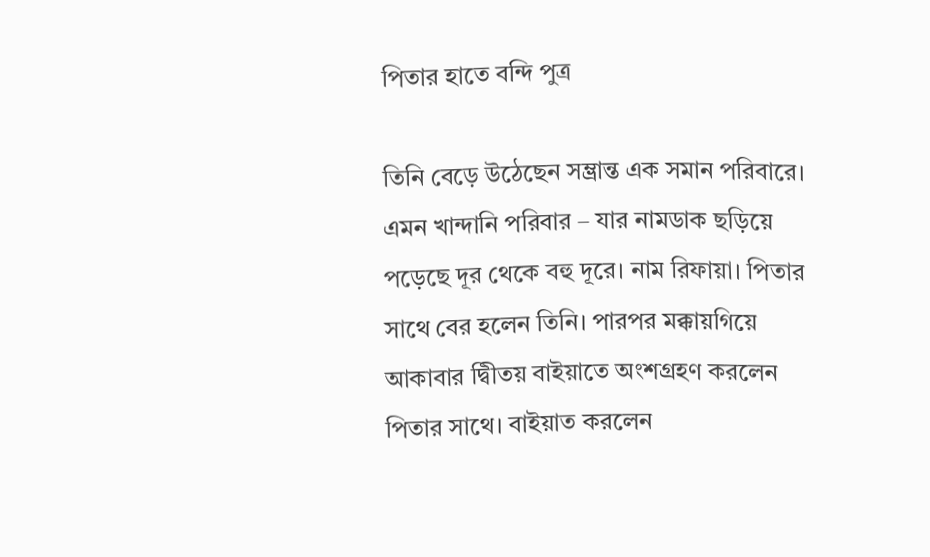পিতার হাতে বন্দি পুত্র

তিনি বেড়ে উঠেছেন সম্ভ্রান্ত এক সমান পরিবারে। এমন খান্দানি পরিবার – যার নামডাক ছড়িয়ে পড়েছে দূর থেকে বহু দূরে। নাম রিফায়া। পিতার সাথে বের হলেন তিনি। পারপর মক্কায়গিয়ে আকাবার দ্বিীতয় বাইয়াতে অংশগ্রহণ করলেন পিতার সাথে। বাইয়াত করলেন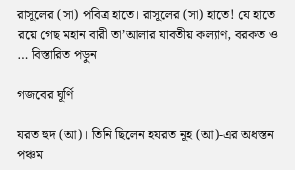রাসূলের (সা) পবিত্র হাতে। রাসূলের (সা) হাতে! যে হাতে রয়ে গেছ মহান বারী তা’আলার যাবতীয় কল্যাণ, বরকত ও … বিস্তারিত পড়ুন

গজবের ঘূর্ণি

যরত হুদ (আ)। তিনি ছিলেন হযরত নূহ (আ)-এর অধস্তন পঞ্চম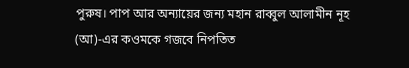পুরুষ। পাপ আর অন্যায়ের জন্য মহান রাব্বুল আলামীন নূহ (আ)-এর কওমকে গজবে নিপতিত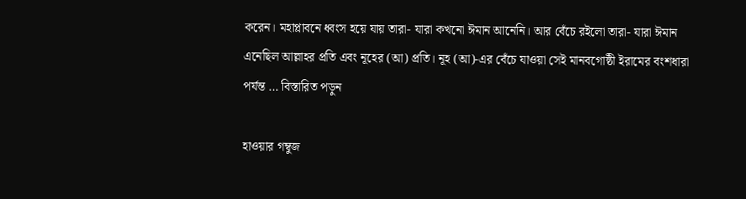করেন। মহাপ্লাবনে ধ্বংস হয়ে যায় তারা- যারা কখনো ঈমান আনেনি। আর বেঁচে রইলো তারা- যারা ঈমান এনেছিল আল্লাহর প্রতি এবং নূহের (আ) প্রতি। নূহ (আ)-এর বেঁচে যাওয়া সেই মানবগোষ্ঠী ইরামের বংশধারা পর্যন্ত … বিস্তারিত পড়ুন

হাওয়ার গম্বুজ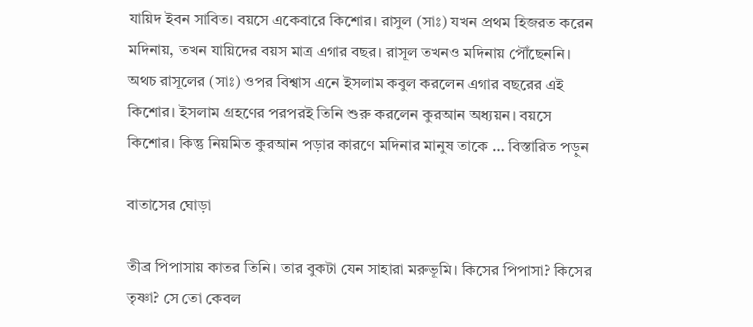যায়িদ ইবন সাবিত। বয়সে একেবারে কিশোর। রাসুল (সাঃ) যখন প্রথম হিজরত করেন মদিনায়, তখন যায়িদের বয়স মাত্র এগার বছর। রাসূল তখনও মদিনায় পৌঁছেননি। অথচ রাসূলের (সাঃ) ওপর বিশ্বাস এনে ইসলাম কবুল করলেন এগার বছরের এই কিশোর। ইসলাম গ্রহণের পরপরই তিনি শুরু করলেন কুরআন অধ্যয়ন। বয়সে কিশোর। কিন্তু নিয়মিত কুরআন পড়ার কারণে মদিনার মানুষ তাকে … বিস্তারিত পড়ুন

বাতাসের ঘোড়া

তীব্র পিপাসায় কাতর তিনি। তার বুকটা যেন সাহারা মরুভূমি। কিসের পিপাসা? কিসের তৃষ্ণা? সে তো কেবল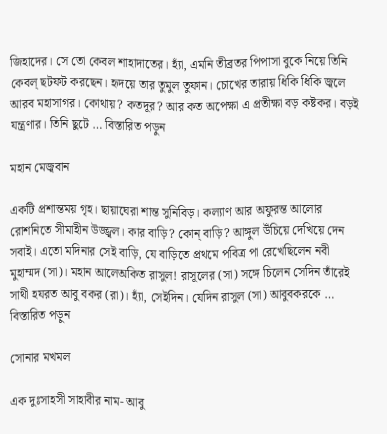জিহাদের। সে তো কেবল শাহাদাতের। হ্যাঁ, এমনি তীব্রতর পিপাসা বুকে নিয়ে তিনি কেবল্ ছটফট করছেন। হৃদয়ে তার তুমুল তুফান। চোখের তারায় ধিকি ধিকি জ্বলে আরব মহাসাগর। কোথায়? কতদূর? আর কত অপেক্ষা এ প্রতীক্ষা বড় কষ্টকর। বড়ই যন্ত্রণার। তিনি ছুটে … বিস্তারিত পড়ুন

মহান মেজ্ববান

একটি প্রশান্তময় গৃহ। ছায়াঘেরা শান্ত সুনিবিড়। কল্যাণ আর অফুরন্ত আলোর রোশনিতে সীমাহীন উজ্জ্বল। কার বাড়ি? কোন্ বাড়ি? আঙ্গুল উঁচিয়ে দেখিয়ে দেন সবাই। এতো মদিনার সেই বাড়ি, যে বাড়িতে প্রথমে পবিত্র পা রেখেছিলেন নবী মুহাম্মদ (সা)। মহান আলেঅকিত রাসুল! রাসূলের (সা) সঙ্গে চিলেন সেদিন তাঁরেই সাথী হযরত আবু বকর (রা)। হ্যাঁ, সেইদিন। যেদিন রাসুল (সা) আবুবকরকে … বিস্তারিত পড়ুন

সোনার মখমল

এক দুঃসাহসী সাহাবীর নাম- আবু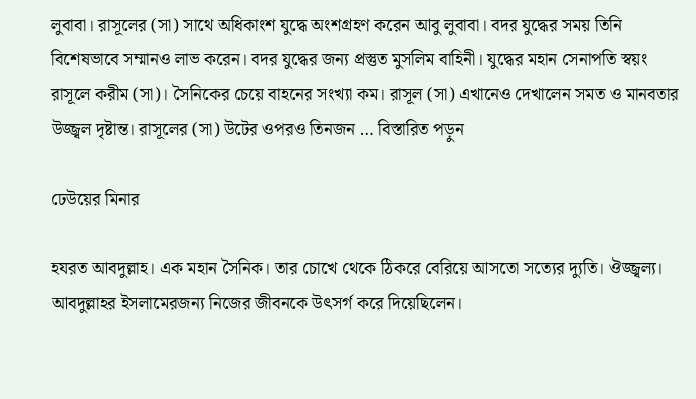লুবাবা। রাসূলের (সা) সাথে অধিকাংশ যুদ্ধে অংশগ্রহণ করেন আবু লুবাবা। বদর যুদ্ধের সময় তিনি বিশেষভাবে সম্মানও লাভ করেন। বদর যুদ্ধের জন্য প্রস্তুত মুসলিম বাহিনী। যুদ্ধের মহান সেনাপতি স্বয়ং রাসূলে করীম (সা)। সৈনিকের চেয়ে বাহনের সংখ্যা কম। রাসূল (সা) এখানেও দেখালেন সমত ও মানবতার উজ্জ্বল দৃষ্টান্ত। রাসূলের (সা) উটের ওপরও তিনজন … বিস্তারিত পড়ুন

ঢেউয়ের মিনার

হযরত আবদুল্লাহ। এক মহান সৈনিক। তার চোখে থেকে ঠিকরে বেরিয়ে আসতো সত্যের দ্যুতি। ঔজ্জ্বল্য। আবদুল্লাহর ইসলামেরজন্য নিজের জীবনকে উৎসর্গ করে দিয়েছিলেন।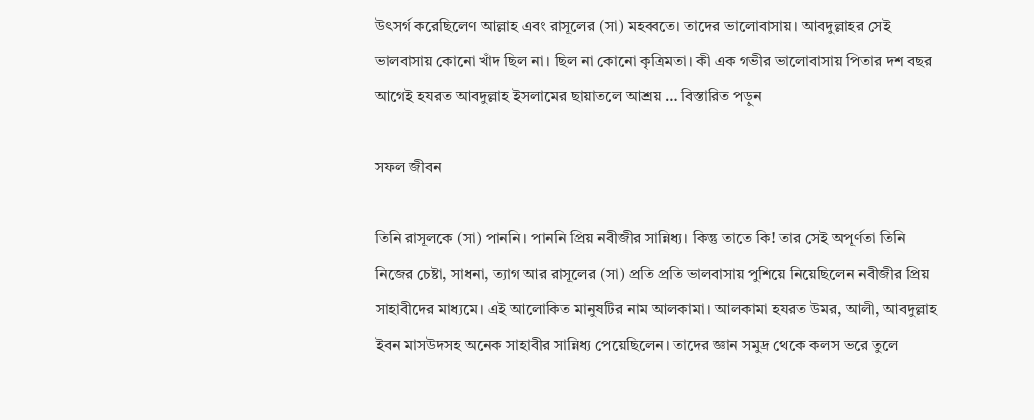উৎসর্গ করেছিলেণ আল্লাহ এবং রাসূলের (সা) মহব্বতে। তাদের ভালোবাসায়। আবদুল্লাহর সেই ভালবাসায় কোনো খাঁদ ছিল না। ছিল না কোনো কৃত্রিমতা। কী এক গভীর ভালোবাসায় পিতার দশ বছর আগেই হযরত আবদুল্লাহ ইসলামের ছায়াতলে আশ্রয় … বিস্তারিত পড়ুন

সফল জীবন

তিনি রাসূলকে (সা) পাননি। পাননি প্রিয় নবীজীর সান্নিধ্য। কিন্তু তাতে কি! তার সেই অপূর্ণতা তিনি নিজের চেষ্টা, সাধনা, ত্যাগ আর রাসূলের (সা) প্রতি প্রতি ভালবাসায় পুশিয়ে নিয়েছিলেন নবীজীর প্রিয় সাহাবীদের মাধ্যমে। এই আলোকিত মানুষটির নাম আলকামা। আলকামা হযরত উমর, আলী, আবদুল্লাহ ইবন মাসউদসহ অনেক সাহাবীর সান্নিধ্য পেয়েছিলেন। তাদের জ্ঞান সমুদ্র থেকে কলস ভরে তুলে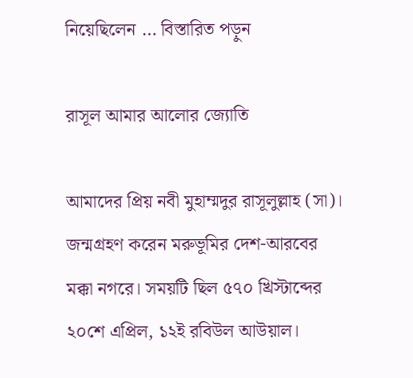নিয়েছিলেন … বিস্তারিত পড়ুন

রাসূল আমার আলোর জ্যোতি

আমাদের প্রিয় নবী ‍মুহাম্মদুর রাসূলুল্লাহ (সা)। জন্মগ্রহণ করেন মরুভূমির দেশ-আরবের মক্কা নগরে। সময়টি ছিল ৫৭০ খ্রিস্টাব্দের ২০শে এপ্রিল, ১২ই রবিউল আউয়াল।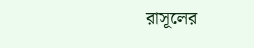রাসূলের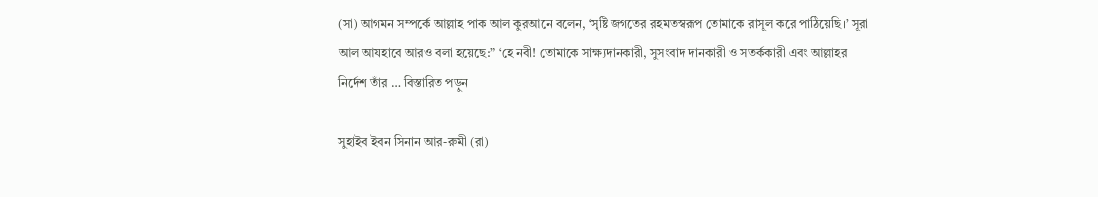(সা) আগমন সম্পর্কে আল্লাহ পাক আল কুরআনে বলেন, ‘সৃষ্টি জগতের রহমতস্বরূপ তোমাকে রাসূল করে পাঠিয়েছি।’ সূরা আল আযহাবে আরও বলা হয়েছে:” ‘হে নবী! তোমাকে সাক্ষ্যদানকারী, সুসংবাদ দানকারী ও সতর্ককারী এবং আল্লাহর নির্দেশ তাঁর … বিস্তারিত পড়ুন

সুহাইব ইবন সিনান আর-রুমী (রা)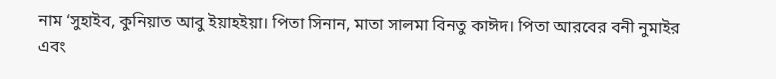নাম ‘সুহাইব, কুনিয়াত আবু ইয়াহইয়া। পিতা সিনান, মাতা সালমা বিনতু কাঈদ। পিতা আরবের বনী নুমাইর এবং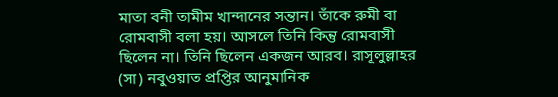মাতা বনী তামীম খান্দানের সন্তান। তাঁকে রুমী বা রোমবাসী বলা হয়। আসলে তিনি কিন্তু রোমবাসী ছিলেন না। তিনি ছিলেন একজন আরব। রাসূলুল্লাহর (সা) নবুওয়াত প্রপ্তির আনুমানিক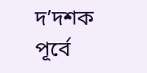দ’দশক পূর্বে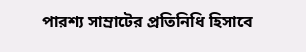পারশ্য সাম্রাটের প্রতিনিধি হিসাবে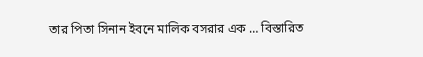তার পিতা সিনান ইবনে মালিক বসরার এক … বিস্তারিত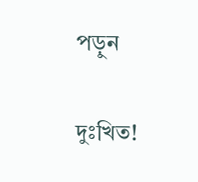পড়ুন

দুঃখিত!